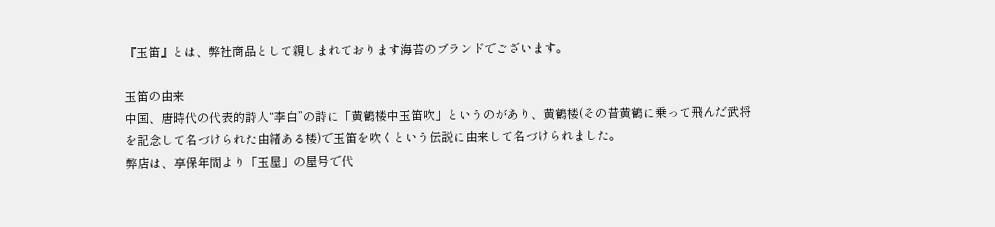『玉笛』とは、弊社商品として親しまれております海苔のブランドでございます。

玉笛の由来
中国、唐時代の代表的詩人“李白”の詩に「黄鶴楼中玉笛吹」というのがあり、黄鶴楼(その昔黄鶴に乗って飛んだ武将を記念して名づけられた由緒ある楼)で玉笛を吹くという伝説に由来して名づけられました。
弊店は、享保年間より「玉屋」の屋号で代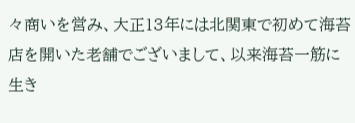々商いを営み、大正13年には北関東で初めて海苔店を開いた老舗でございまして、以来海苔一筋に生き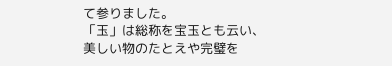て参りました。
「玉」は総称を宝玉とも云い、美しい物のたとえや完璧を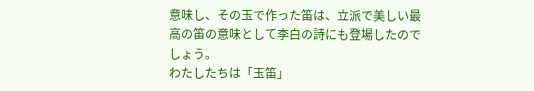意味し、その玉で作った笛は、立派で美しい最高の笛の意味として李白の詩にも登場したのでしょう。
わたしたちは「玉笛」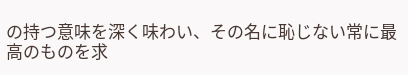の持つ意味を深く味わい、その名に恥じない常に最高のものを求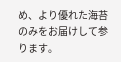め、より優れた海苔のみをお届けして参ります。